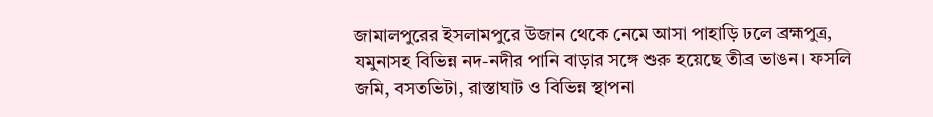জামালপুরের ইসলামপুরে উজান থেকে নেমে আসা পাহাড়ি ঢলে ব্রহ্মপুত্র, যমুনাসহ বিভিন্ন নদ-নদীর পানি বাড়ার সঙ্গে শুরু হয়েছে তীব্র ভাঙন। ফসলি জমি, বসতভিটা, রাস্তাঘাট ও বিভিন্ন স্থাপনা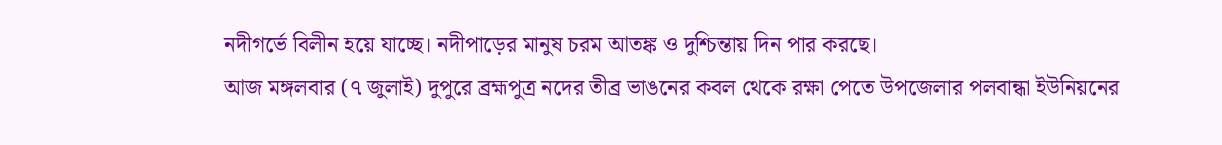নদীগর্ভে বিলীন হয়ে যাচ্ছে। নদীপাড়ের মানুষ চরম আতঙ্ক ও দুশ্চিন্তায় দিন পার করছে।
আজ মঙ্গলবার (৭ জুলাই) দুপুরে ব্রহ্মপুত্র নদের তীব্র ভাঙনের কবল থেকে রক্ষা পেতে উপজেলার পলবান্ধা ইউনিয়নের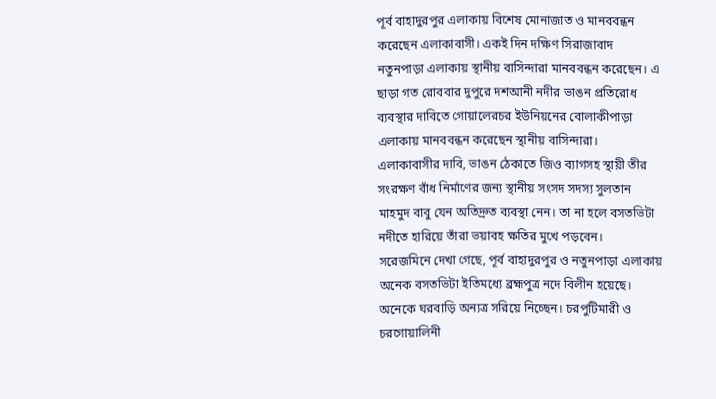পূর্ব বাহাদুরপুর এলাকায় বিশেষ মোনাজাত ও মানববন্ধন করেছেন এলাকাবাসী। একই দিন দক্ষিণ সিরাজাবাদ নতুনপাড়া এলাকায় স্থানীয় বাসিন্দারা মানববন্ধন করেছেন। এ ছাড়া গত রোববার দুপুরে দশআনী নদীর ভাঙন প্রতিরোধ ব্যবস্থার দাবিতে গোয়ালেরচর ইউনিয়নের বোলাকীপাড়া এলাকায় মানববন্ধন করেছেন স্থানীয় বাসিন্দারা।
এলাকাবাসীর দাবি, ভাঙন ঠেকাতে জিও ব্যাগসহ স্থায়ী তীর সংরক্ষণ বাঁধ নির্মাণের জন্য স্থানীয় সংসদ সদস্য সুলতান মাহমুদ বাবু যেন অতিদ্রুত ব্যবস্থা নেন। তা না হলে বসতভিটা নদীতে হারিয়ে তাঁরা ভয়াবহ ক্ষতির মুখে পড়বেন।
সরেজমিনে দেখা গেছে, পূর্ব বাহাদুরপুর ও নতুনপাড়া এলাকায় অনেক বসতভিটা ইতিমধ্যে ব্রহ্মপুত্র নদে বিলীন হয়েছে। অনেকে ঘরবাড়ি অন্যত্র সরিয়ে নিচ্ছেন। চরপুটিমারী ও চরগোয়ালিনী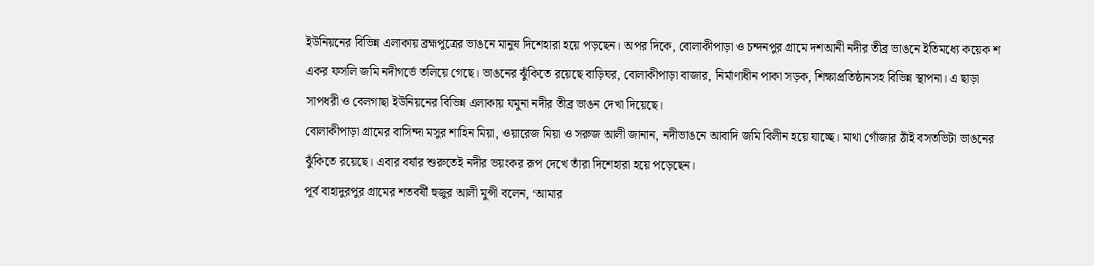ইউনিয়নের বিভিন্ন এলাকায় ব্রহ্মপুত্রের ভাঙনে মানুষ দিশেহারা হয়ে পড়ছেন। অপর দিকে, বোলাকীপাড়া ও চন্দনপুর গ্রামে দশআনী নদীর তীব্র ভাঙনে ইতিমধ্যে কয়েক শ একর ফসলি জমি নদীগর্ভে তলিয়ে গেছে। ভাঙনের ঝুঁকিতে রয়েছে বাড়িঘর, বোলাকীপাড়া বাজার, নির্মাণাধীন পাকা সড়ক, শিক্ষাপ্রতিষ্ঠানসহ বিভিন্ন স্থাপনা। এ ছাড়া সাপধরী ও বেলগাছা ইউনিয়নের বিভিন্ন এলাকায় যমুনা নদীর তীব্র ভাঙন দেখা দিয়েছে।
বোলাকীপাড়া গ্রামের বাসিন্দা মসুর শাহিন মিয়া, ওয়ারেজ মিয়া ও সরুজ আলী জানান, নদীভাঙনে আবাদি জমি বিলীন হয়ে যাচ্ছে। মাথা গোঁজার ঠাঁই বসতভিটা ভাঙনের ঝুঁকিতে রয়েছে। এবার বর্ষার শুরুতেই নদীর ভয়ংকর রূপ দেখে তাঁরা দিশেহারা হয়ে পড়েছেন।
পূর্ব বাহাদুরপুর গ্রামের শতবর্ষী হুজুর আলী মুন্সী বলেন, ‘আমার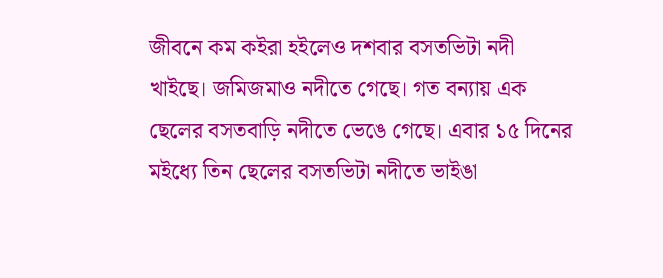জীবনে কম কইরা হইলেও দশবার বসতভিটা নদী খাইছে। জমিজমাও নদীতে গেছে। গত বন্যায় এক ছেলের বসতবাড়ি নদীতে ভেঙে গেছে। এবার ১৫ দিনের মইধ্যে তিন ছেলের বসতভিটা নদীতে ভাইঙা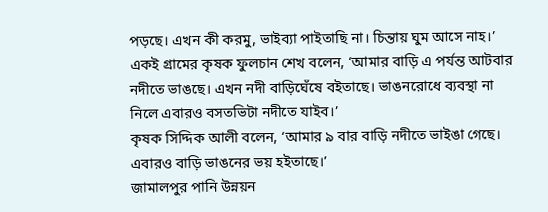পড়ছে। এখন কী করমু, ভাইব্যা পাইতাছি না। চিন্তায় ঘুম আসে নাহ।’
একই গ্রামের কৃষক ফুলচান শেখ বলেন, ‘আমার বাড়ি এ পর্যন্ত আটবার নদীতে ভাঙছে। এখন নদী বাড়িঘেঁষে বইতাছে। ভাঙনরোধে ব্যবস্থা না নিলে এবারও বসতভিটা নদীতে যাইব।’
কৃষক সিদ্দিক আলী বলেন, ‘আমার ৯ বার বাড়ি নদীতে ভাইঙা গেছে। এবারও বাড়ি ভাঙনের ভয় হইতাছে।’
জামালপুর পানি উন্নয়ন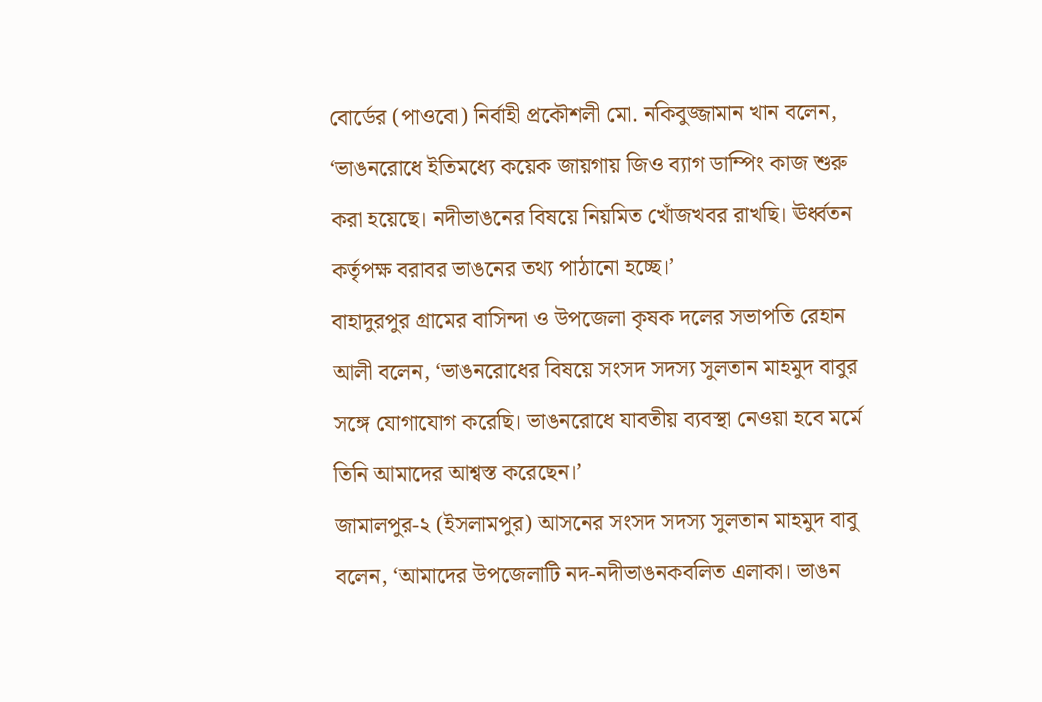বোর্ডের (পাওবো) নির্বাহী প্রকৌশলী মো. নকিবুজ্জামান খান বলেন, ‘ভাঙনরোধে ইতিমধ্যে কয়েক জায়গায় জিও ব্যাগ ডাম্পিং কাজ শুরু করা হয়েছে। নদীভাঙনের বিষয়ে নিয়মিত খোঁজখবর রাখছি। ঊর্ধ্বতন কর্তৃপক্ষ বরাবর ভাঙনের তথ্য পাঠানো হচ্ছে।’
বাহাদুরপুর গ্রামের বাসিন্দা ও উপজেলা কৃষক দলের সভাপতি রেহান আলী বলেন, ‘ভাঙনরোধের বিষয়ে সংসদ সদস্য সুলতান মাহমুদ বাবুর সঙ্গে যোগাযোগ করেছি। ভাঙনরোধে যাবতীয় ব্যবস্থা নেওয়া হবে মর্মে তিনি আমাদের আশ্বস্ত করেছেন।’
জামালপুর-২ (ইসলামপুর) আসনের সংসদ সদস্য সুলতান মাহমুদ বাবু বলেন, ‘আমাদের উপজেলাটি নদ-নদীভাঙনকবলিত এলাকা। ভাঙন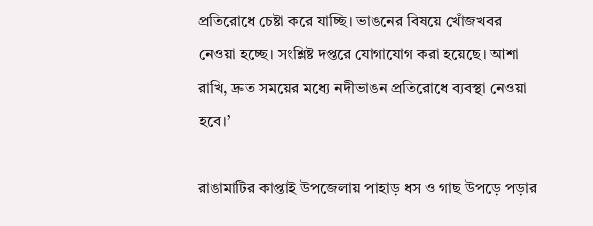প্রতিরোধে চেষ্টা করে যাচ্ছি। ভাঙনের বিষয়ে খোঁজখবর নেওয়া হচ্ছে। সংশ্লিষ্ট দপ্তরে যোগাযোগ করা হয়েছে। আশা রাখি, দ্রুত সময়ের মধ্যে নদীভাঙন প্রতিরোধে ব্যবস্থা নেওয়া হবে।’

রাঙামাটির কাপ্তাই উপজেলায় পাহাড় ধস ও গাছ উপড়ে পড়ার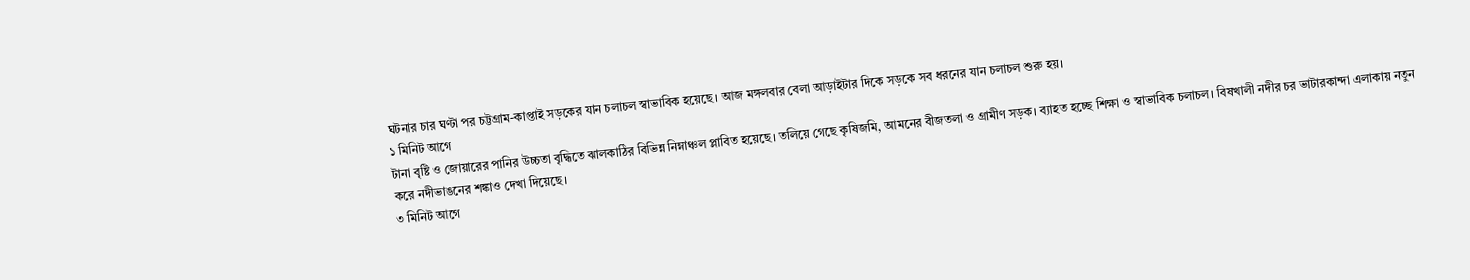ঘটনার চার ঘণ্টা পর চট্টগ্রাম-কাপ্তাই সড়কের যান চলাচল স্বাভাবিক হয়েছে। আজ মঙ্গলবার বেলা আড়াইটার দিকে সড়কে সব ধরনের যান চলাচল শুরু হয়।
১ মিনিট আগে
টানা বৃষ্টি ও জোয়ারের পানির উচ্চতা বৃদ্ধিতে ঝালকাঠির বিভিন্ন নিম্নাঞ্চল প্লাবিত হয়েছে। তলিয়ে গেছে কৃষিজমি, আমনের বীজতলা ও গ্রামীণ সড়ক। ব্যাহত হচ্ছে শিক্ষা ও স্বাভাবিক চলাচল। বিষখালী নদীর চর ভাটারকান্দা এলাকায় নতুন করে নদীভাঙনের শঙ্কাও দেখা দিয়েছে।
৩ মিনিট আগে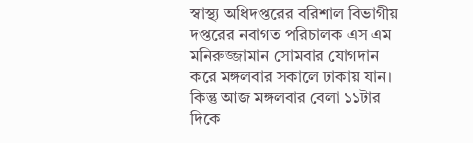স্বাস্থ্য অধিদপ্তরের বরিশাল বিভাগীয় দপ্তরের নবাগত পরিচালক এস এম মনিরুজ্জামান সোমবার যোগদান করে মঙ্গলবার সকালে ঢাকায় যান। কিন্তু আজ মঙ্গলবার বেলা ১১টার দিকে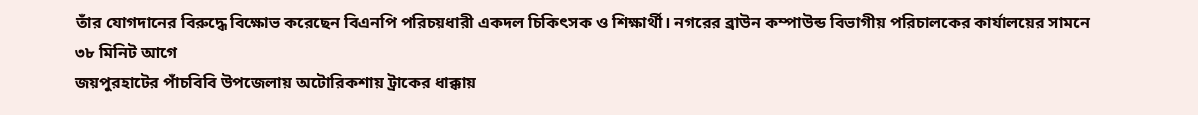তাঁর যোগদানের বিরুদ্ধে বিক্ষোভ করেছেন বিএনপি পরিচয়ধারী একদল চিকিৎসক ও শিক্ষার্থী। নগরের ব্রাউন কম্পাউন্ড বিভাগীয় পরিচালকের কার্যালয়ের সামনে
৩৮ মিনিট আগে
জয়পুরহাটের পাঁচবিবি উপজেলায় অটোরিকশায় ট্রাকের ধাক্কায়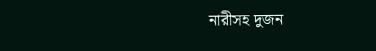নারীসহ দুজন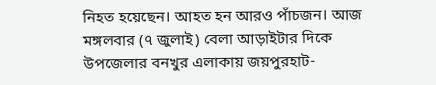নিহত হয়েছেন। আহত হন আরও পাঁচজন। আজ মঙ্গলবার (৭ জুলাই) বেলা আড়াইটার দিকে উপজেলার বনখুর এলাকায় জয়পুরহাট-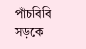পাঁচবিবি সড়কে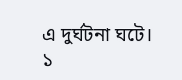এ দুর্ঘটনা ঘটে।
১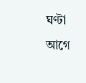ঘণ্টা আগে